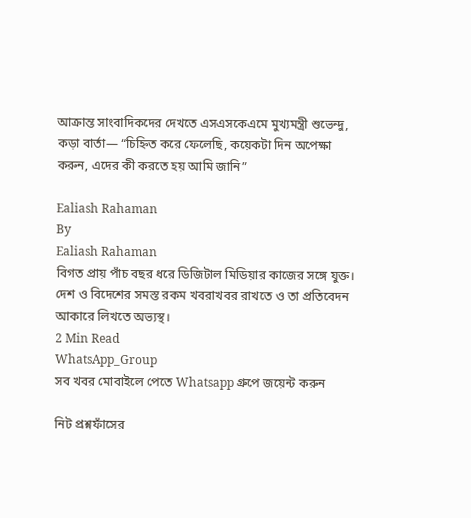আক্রান্ত সাংবাদিকদের দেখতে এসএসকেএমে মুখ্যমন্ত্রী শুভেন্দু, কড়া বার্তা— “চিহ্নিত করে ফেলেছি, কয়েকটা দিন অপেক্ষা করুন, এদের কী করতে হয় আমি জানি”

Ealiash Rahaman
By
Ealiash Rahaman
বিগত প্রায় পাঁচ বছর ধরে ডিজিটাল মিডিয়ার কাজের সঙ্গে যুক্ত। দেশ ও বিদেশের সমস্ত রকম খবরাখবর রাখতে ও তা প্রতিবেদন আকারে লিখতে অভ্যস্থ।
2 Min Read
WhatsApp_Group
সব খবর মোবাইলে পেতে Whatsapp গ্রুপে জয়েন্ট করুন

নিট প্রশ্নফাঁসের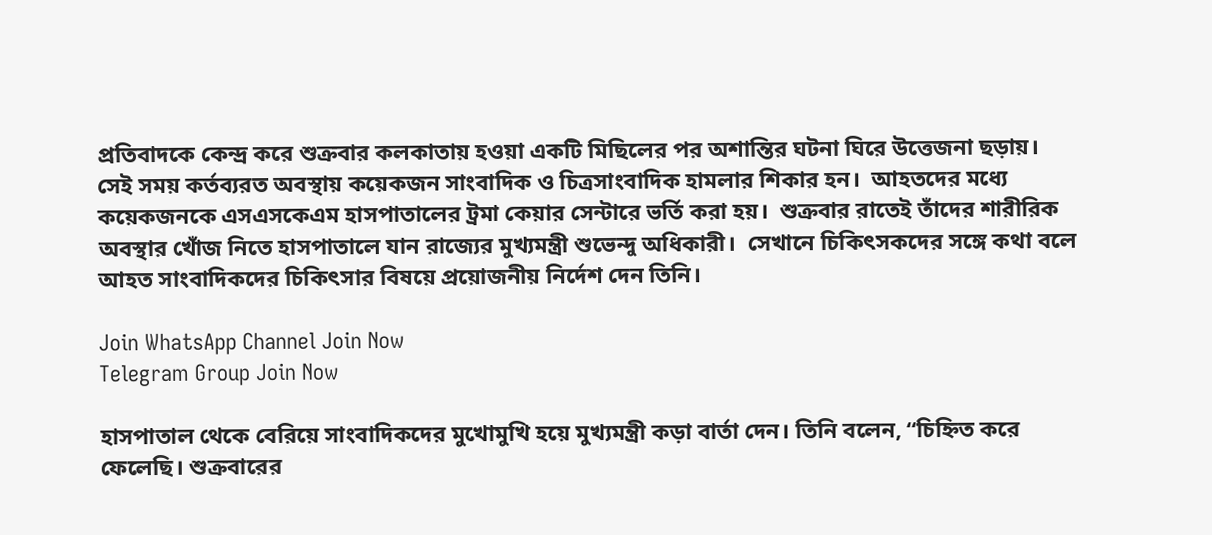প্রতিবাদকে কেন্দ্র করে শুক্রবার কলকাতায় হওয়া একটি মিছিলের পর অশান্তির ঘটনা ঘিরে উত্তেজনা ছড়ায়।  সেই সময় কর্তব্যরত অবস্থায় কয়েকজন সাংবাদিক ও চিত্রসাংবাদিক হামলার শিকার হন।  আহতদের মধ্যে কয়েকজনকে এসএসকেএম হাসপাতালের ট্রমা কেয়ার সেন্টারে ভর্তি করা হয়।  শুক্রবার রাতেই তাঁদের শারীরিক অবস্থার খোঁজ নিতে হাসপাতালে যান রাজ্যের মুখ্যমন্ত্রী শুভেন্দু অধিকারী।  সেখানে চিকিৎসকদের সঙ্গে কথা বলে আহত সাংবাদিকদের চিকিৎসার বিষয়ে প্রয়োজনীয় নির্দেশ দেন তিনি।

Join WhatsApp Channel Join Now
Telegram Group Join Now

হাসপাতাল থেকে বেরিয়ে সাংবাদিকদের মুখোমুখি হয়ে মুখ্যমন্ত্রী কড়া বার্তা দেন। তিনি বলেন, “চিহ্নিত করে ফেলেছি। শুক্রবারের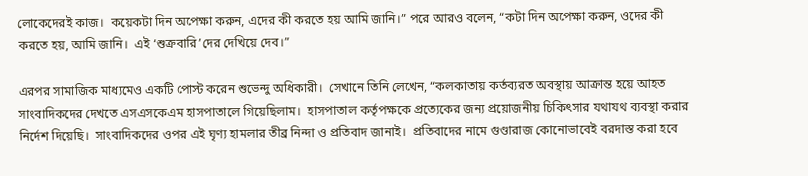লোকেদেরই কাজ।  কয়েকটা দিন অপেক্ষা করুন, এদের কী করতে হয় আমি জানি।” পরে আরও বলেন, “কটা দিন অপেক্ষা করুন, ওদের কী করতে হয়, আমি জানি।  এই ‘শুক্রবারি’দের দেখিয়ে দেব।”

এরপর সামাজিক মাধ্যমেও একটি পোস্ট করেন শুভেন্দু অধিকারী।  সেখানে তিনি লেখেন, “কলকাতায় কর্তব্যরত অবস্থায় আক্রান্ত হয়ে আহত সাংবাদিকদের দেখতে এসএসকেএম হাসপাতালে গিয়েছিলাম।  হাসপাতাল কর্তৃপক্ষকে প্রত্যেকের জন্য প্রয়োজনীয় চিকিৎসার যথাযথ ব্যবস্থা করার নির্দেশ দিয়েছি।  সাংবাদিকদের ওপর এই ঘৃণ্য হামলার তীব্র নিন্দা ও প্রতিবাদ জানাই।  প্রতিবাদের নামে গুণ্ডারাজ কোনোভাবেই বরদাস্ত করা হবে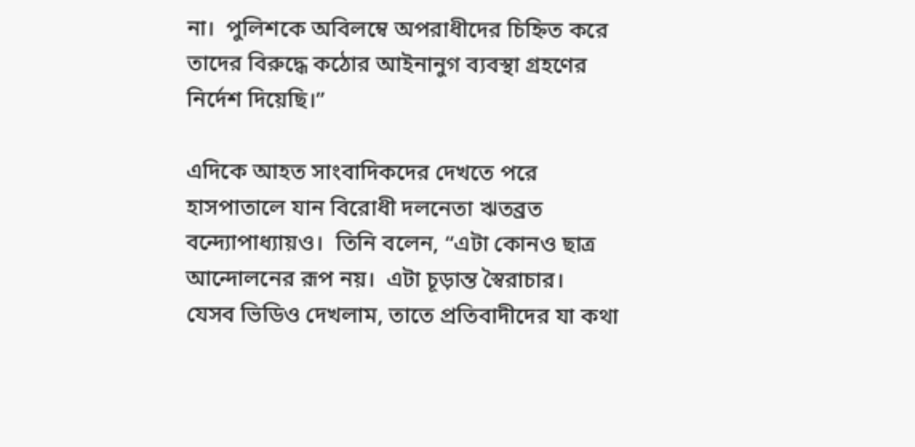না।  পুলিশকে অবিলম্বে অপরাধীদের চিহ্নিত করে তাদের বিরুদ্ধে কঠোর আইনানুগ ব্যবস্থা গ্রহণের নির্দেশ দিয়েছি।”

এদিকে আহত সাংবাদিকদের দেখতে পরে হাসপাতালে যান বিরোধী দলনেতা ঋতব্রত বন্দ্যোপাধ্যায়ও।  তিনি বলেন, “এটা কোনও ছাত্র আন্দোলনের রূপ নয়।  এটা চূড়ান্ত স্বৈরাচার।  যেসব ভিডিও দেখলাম, তাতে প্রতিবাদীদের যা কথা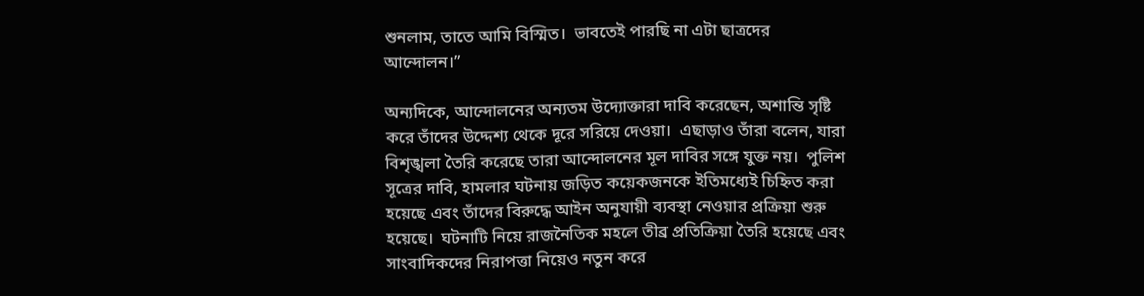শুনলাম, তাতে আমি বিস্মিত।  ভাবতেই পারছি না এটা ছাত্রদের আন্দোলন।”

অন্যদিকে, আন্দোলনের অন্যতম উদ্যোক্তারা দাবি করেছেন, অশান্তি সৃষ্টি করে তাঁদের উদ্দেশ্য থেকে দূরে সরিয়ে দেওয়া।  এছাড়াও তাঁরা বলেন, যারা বিশৃঙ্খলা তৈরি করেছে তারা আন্দোলনের মূল দাবির সঙ্গে যুক্ত নয়।  পুলিশ সূত্রের দাবি, হামলার ঘটনায় জড়িত কয়েকজনকে ইতিমধ্যেই চিহ্নিত করা হয়েছে এবং তাঁদের বিরুদ্ধে আইন অনুযায়ী ব্যবস্থা নেওয়ার প্রক্রিয়া শুরু হয়েছে।  ঘটনাটি নিয়ে রাজনৈতিক মহলে তীব্র প্রতিক্রিয়া তৈরি হয়েছে এবং সাংবাদিকদের নিরাপত্তা নিয়েও নতুন করে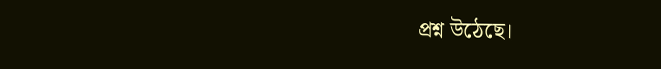প্রশ্ন উঠেছে।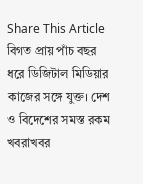Share This Article
বিগত প্রায় পাঁচ বছর ধরে ডিজিটাল মিডিয়ার কাজের সঙ্গে যুক্ত। দেশ ও বিদেশের সমস্ত রকম খবরাখবর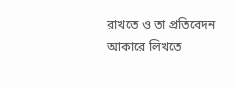রাখতে ও তা প্রতিবেদন আকারে লিখতে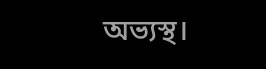অভ্যস্থ।